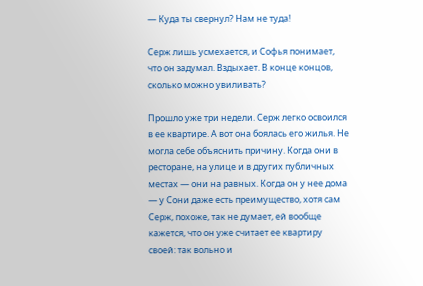— Куда ты свернул? Нам не туда!

Серж лишь усмехается, и Софья понимает, что он задумал. Вздыхает. В конце концов, сколько можно увиливать?

Прошло уже три недели. Серж легко освоился в ее квартире. А вот она боялась его жилья. Не могла себе объяснить причину. Когда они в ресторане, на улице и в других публичных местах — они на равных. Когда он у нее дома — у Сони даже есть преимущество, хотя сам Серж, похоже, так не думает, ей вообще кажется, что он уже считает ее квартиру своей: так вольно и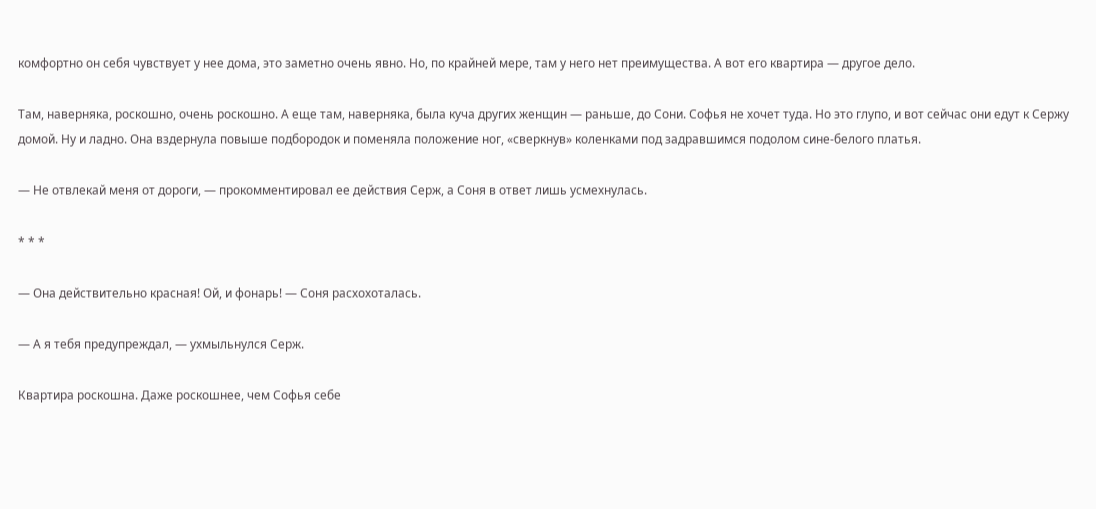комфортно он себя чувствует у нее дома, это заметно очень явно. Но, по крайней мере, там у него нет преимущества. А вот его квартира — другое дело.

Там, наверняка, роскошно, очень роскошно. А еще там, наверняка, была куча других женщин — раньше, до Сони. Софья не хочет туда. Но это глупо, и вот сейчас они едут к Сержу домой. Ну и ладно. Она вздернула повыше подбородок и поменяла положение ног, «сверкнув» коленками под задравшимся подолом сине-белого платья.

— Не отвлекай меня от дороги, — прокомментировал ее действия Серж, а Соня в ответ лишь усмехнулась.

* * *

— Она действительно красная! Ой, и фонарь! — Соня расхохоталась.

— А я тебя предупреждал, — ухмыльнулся Серж.

Квартира роскошна. Даже роскошнее, чем Софья себе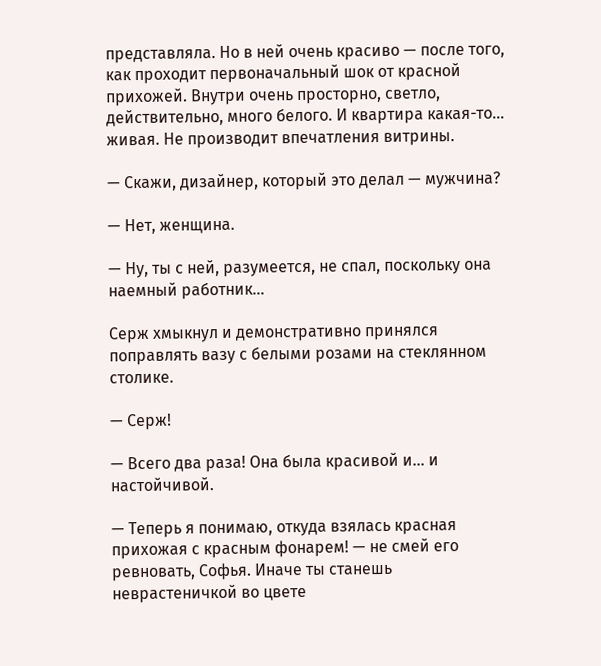представляла. Но в ней очень красиво — после того, как проходит первоначальный шок от красной прихожей. Внутри очень просторно, светло, действительно, много белого. И квартира какая-то… живая. Не производит впечатления витрины.

— Скажи, дизайнер, который это делал — мужчина?

— Нет, женщина.

— Ну, ты с ней, разумеется, не спал, поскольку она наемный работник…

Серж хмыкнул и демонстративно принялся поправлять вазу с белыми розами на стеклянном столике.

— Серж!

— Всего два раза! Она была красивой и… и настойчивой.

— Теперь я понимаю, откуда взялась красная прихожая с красным фонарем! — не смей его ревновать, Софья. Иначе ты станешь неврастеничкой во цвете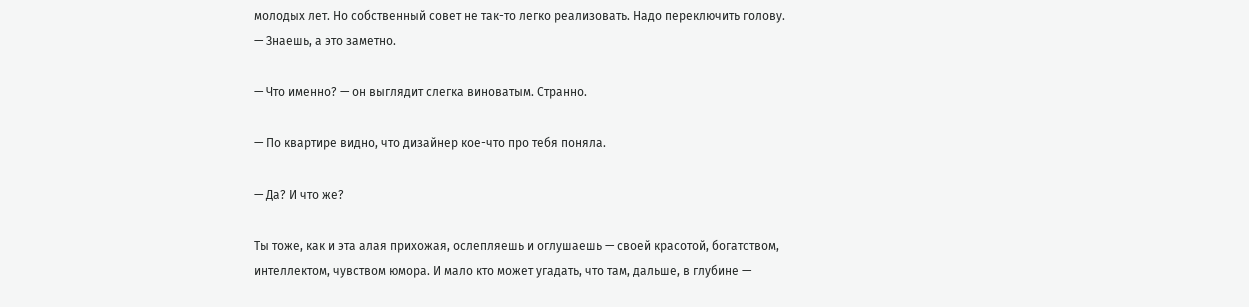молодых лет. Но собственный совет не так-то легко реализовать. Надо переключить голову. — Знаешь, а это заметно.

— Что именно? — он выглядит слегка виноватым. Странно.

— По квартире видно, что дизайнер кое-что про тебя поняла.

— Да? И что же?

Ты тоже, как и эта алая прихожая, ослепляешь и оглушаешь — своей красотой, богатством, интеллектом, чувством юмора. И мало кто может угадать, что там, дальше, в глубине —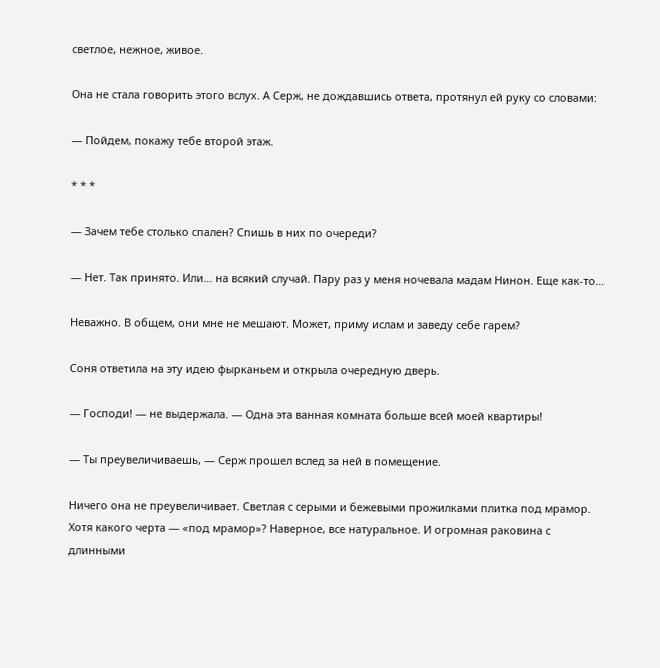светлое, нежное, живое.

Она не стала говорить этого вслух. А Серж, не дождавшись ответа, протянул ей руку со словами:

— Пойдем, покажу тебе второй этаж.

* * *

— Зачем тебе столько спален? Спишь в них по очереди?

— Нет. Так принято. Или… на всякий случай. Пару раз у меня ночевала мадам Нинон. Еще как-то…

Неважно. В общем, они мне не мешают. Может, приму ислам и заведу себе гарем?

Соня ответила на эту идею фырканьем и открыла очередную дверь.

— Господи! — не выдержала. — Одна эта ванная комната больше всей моей квартиры!

— Ты преувеличиваешь, — Серж прошел вслед за ней в помещение.

Ничего она не преувеличивает. Светлая с серыми и бежевыми прожилками плитка под мрамор. Хотя какого черта — «под мрамор»? Наверное, все натуральное. И огромная раковина с длинными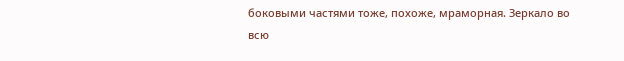боковыми частями тоже, похоже, мраморная. Зеркало во всю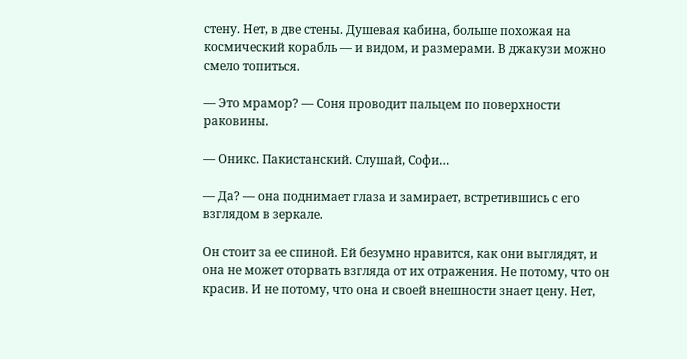стену. Нет, в две стены. Душевая кабина, больше похожая на космический корабль — и видом, и размерами. В джакузи можно смело топиться.

— Это мрамор? — Соня проводит пальцем по поверхности раковины.

— Оникс. Пакистанский. Слушай, Софи…

— Да? — она поднимает глаза и замирает, встретившись с его взглядом в зеркале.

Он стоит за ее спиной. Ей безумно нравится, как они выглядят, и она не может оторвать взгляда от их отражения. Не потому, что он красив. И не потому, что она и своей внешности знает цену. Нет,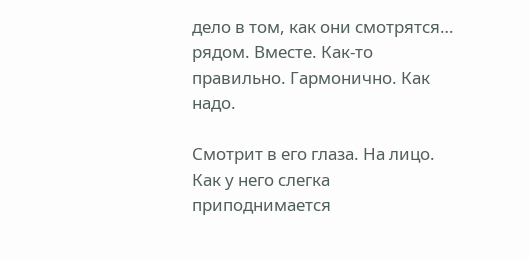дело в том, как они смотрятся… рядом. Вместе. Как-то правильно. Гармонично. Как надо.

Смотрит в его глаза. На лицо. Как у него слегка приподнимается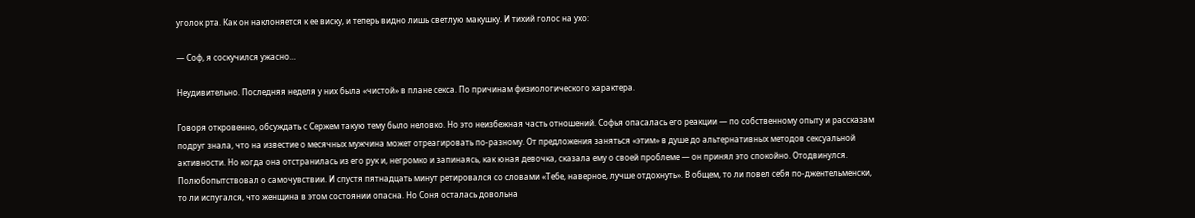уголок рта. Как он наклоняется к ее виску, и теперь видно лишь светлую макушку. И тихий голос на ухо:

— Соф, я соскучился ужасно…

Неудивительно. Последняя неделя у них была «чистой» в плане секса. По причинам физиологического характера.

Говоря откровенно, обсуждать с Сержем такую тему было неловко. Но это неизбежная часть отношений. Софья опасалась его реакции — по собственному опыту и рассказам подруг знала, что на известие о месячных мужчина может отреагировать по-разному. От предложения заняться «этим» в душе до альтернативных методов сексуальной активности. Но когда она отстранилась из его рук и, негромко и запинаясь, как юная девочка, сказала ему о своей проблеме — он принял это спокойно. Отодвинулся. Полюбопытствовал о самочувствии. И спустя пятнадцать минут ретировался со словами «Тебе, наверное, лучше отдохнуть». В общем, то ли повел себя по-джентельменски, то ли испугался, что женщина в этом состоянии опасна. Но Соня осталась довольна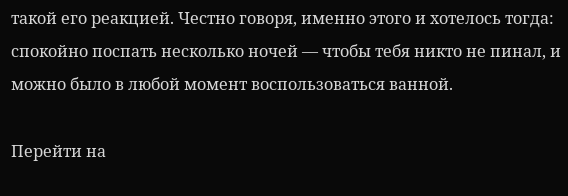такой его реакцией. Честно говоря, именно этого и хотелось тогда: спокойно поспать несколько ночей — чтобы тебя никто не пинал, и можно было в любой момент воспользоваться ванной.

Перейти на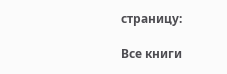страницу:

Все книги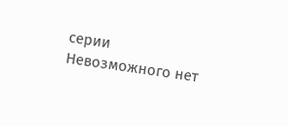серии Невозможного нет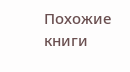Похожие книги